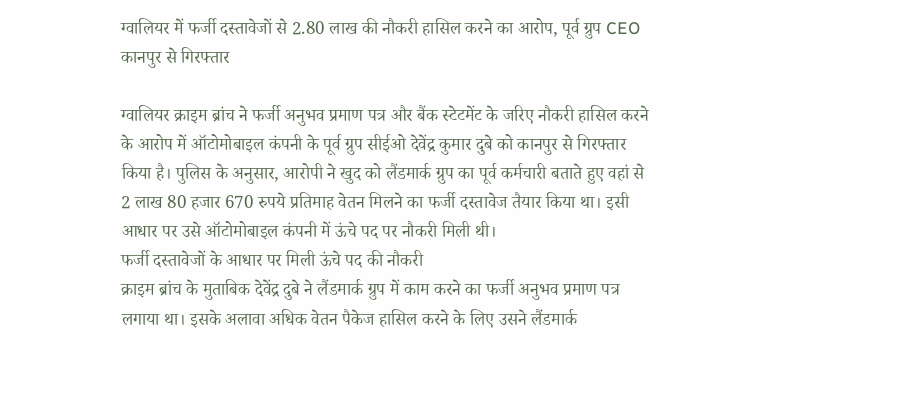ग्वालियर में फर्जी दस्तावेजों से 2.80 लाख की नौकरी हासिल करने का आरोप, पूर्व ग्रुप CEO कानपुर से गिरफ्तार

ग्वालियर क्राइम ब्रांच ने फर्जी अनुभव प्रमाण पत्र और बैंक स्टेटमेंट के जरिए नौकरी हासिल करने के आरोप में ऑटोमोबाइल कंपनी के पूर्व ग्रुप सीईओ देवेंद्र कुमार दुबे को कानपुर से गिरफ्तार किया है। पुलिस के अनुसार, आरोपी ने खुद को लैंडमार्क ग्रुप का पूर्व कर्मचारी बताते हुए वहां से 2 लाख 80 हजार 670 रुपये प्रतिमाह वेतन मिलने का फर्जी दस्तावेज तैयार किया था। इसी आधार पर उसे ऑटोमोबाइल कंपनी में ऊंचे पद पर नौकरी मिली थी।
फर्जी दस्तावेजों के आधार पर मिली ऊंचे पद की नौकरी
क्राइम ब्रांच के मुताबिक देवेंद्र दुबे ने लैंडमार्क ग्रुप में काम करने का फर्जी अनुभव प्रमाण पत्र लगाया था। इसके अलावा अधिक वेतन पैकेज हासिल करने के लिए उसने लैंडमार्क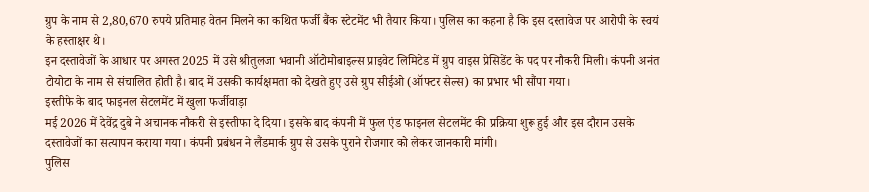ग्रुप के नाम से 2,80,670 रुपये प्रतिमाह वेतन मिलने का कथित फर्जी बैंक स्टेटमेंट भी तैयार किया। पुलिस का कहना है कि इस दस्तावेज पर आरोपी के स्वयं के हस्ताक्षर थे।
इन दस्तावेजों के आधार पर अगस्त 2025 में उसे श्रीतुलजा भवानी ऑटोमोबाइल्स प्राइवेट लिमिटेड में ग्रुप वाइस प्रेसिडेंट के पद पर नौकरी मिली। कंपनी अनंत टोयोटा के नाम से संचालित होती है। बाद में उसकी कार्यक्षमता को देखते हुए उसे ग्रुप सीईओ (ऑफ्टर सेल्स) का प्रभार भी सौंपा गया।
इस्तीफे के बाद फाइनल सेटलमेंट में खुला फर्जीवाड़ा
मई 2026 में देवेंद्र दुबे ने अचानक नौकरी से इस्तीफा दे दिया। इसके बाद कंपनी में फुल एंड फाइनल सेटलमेंट की प्रक्रिया शुरू हुई और इस दौरान उसके दस्तावेजों का सत्यापन कराया गया। कंपनी प्रबंधन ने लैंडमार्क ग्रुप से उसके पुराने रोजगार को लेकर जानकारी मांगी।
पुलिस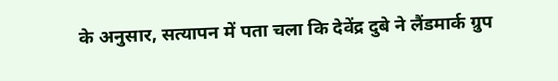के अनुसार, सत्यापन में पता चला कि देवेंद्र दुबे ने लैंडमार्क ग्रुप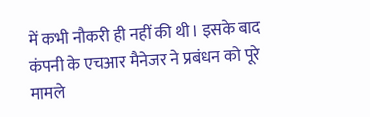में कभी नौकरी ही नहीं की थी। इसके बाद कंपनी के एचआर मैनेजर ने प्रबंधन को पूरे मामले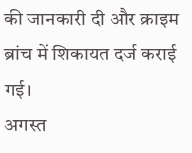की जानकारी दी और क्राइम ब्रांच में शिकायत दर्ज कराई गई।
अगस्त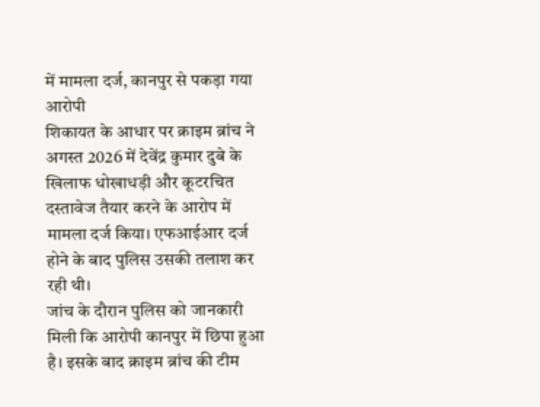में मामला दर्ज, कानपुर से पकड़ा गया आरोपी
शिकायत के आधार पर क्राइम ब्रांच ने अगस्त 2026 में देवेंद्र कुमार दुबे के खिलाफ धोखाधड़ी और कूटरचित दस्तावेज तैयार करने के आरोप में मामला दर्ज किया। एफआईआर दर्ज होने के बाद पुलिस उसकी तलाश कर रही थी।
जांच के दौरान पुलिस को जानकारी मिली कि आरोपी कानपुर में छिपा हुआ है। इसके बाद क्राइम ब्रांच की टीम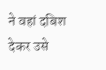ने वहां दबिश देकर उसे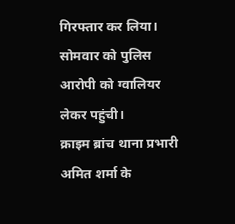गिरफ्तार कर लिया। सोमवार को पुलिस आरोपी को ग्वालियर लेकर पहुंची।
क्राइम ब्रांच थाना प्रभारी अमित शर्मा के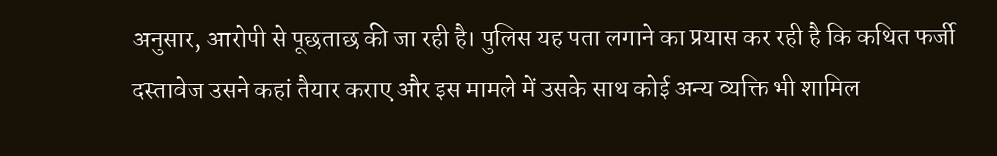अनुसार, आरोपी से पूछताछ की जा रही है। पुलिस यह पता लगाने का प्रयास कर रही है कि कथित फर्जी दस्तावेज उसने कहां तैयार कराए और इस मामले में उसके साथ कोई अन्य व्यक्ति भी शामिल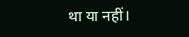था या नहीं।